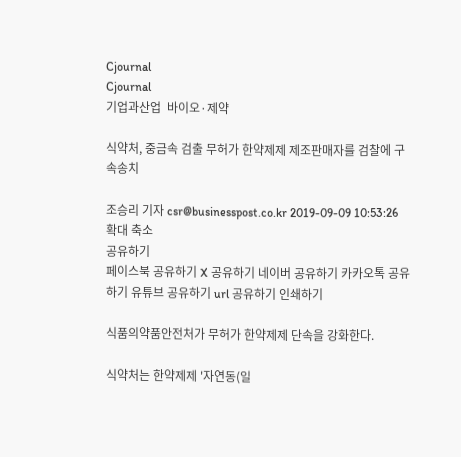Cjournal
Cjournal
기업과산업  바이오·제약

식약처, 중금속 검출 무허가 한약제제 제조판매자를 검찰에 구속송치

조승리 기자 csr@businesspost.co.kr 2019-09-09 10:53:26
확대 축소
공유하기
페이스북 공유하기 X 공유하기 네이버 공유하기 카카오톡 공유하기 유튜브 공유하기 url 공유하기 인쇄하기

식품의약품안전처가 무허가 한약제제 단속을 강화한다.

식약처는 한약제제 '자연동(일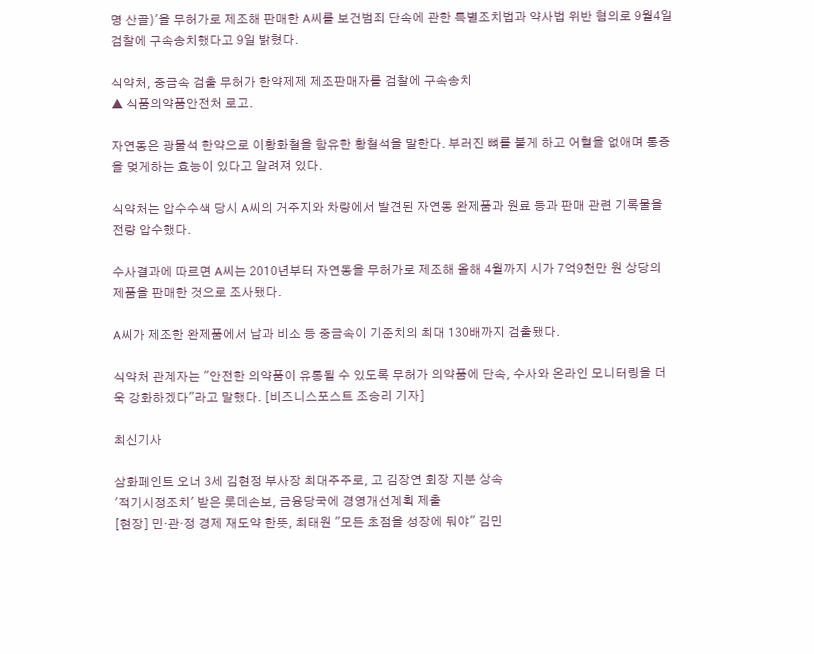명 산골)'을 무허가로 제조해 판매한 A씨를 보건범죄 단속에 관한 특별조치법과 약사법 위반 혐의로 9월4일 검찰에 구속송치했다고 9일 밝혔다.

식약처, 중금속 검출 무허가 한약제제 제조판매자를 검찰에 구속송치
▲ 식품의약품안전처 로고.

자연동은 광물석 한약으로 이황화철을 함유한 황철석을 말한다. 부러진 뼈를 붙게 하고 어혈을 없애며 통증을 멎게하는 효능이 있다고 알려져 있다.

식약처는 압수수색 당시 A씨의 거주지와 차량에서 발견된 자연동 완제품과 원료 등과 판매 관련 기록물을 전량 압수했다.

수사결과에 따르면 A씨는 2010년부터 자연동을 무허가로 제조해 올해 4월까지 시가 7억9천만 원 상당의 제품을 판매한 것으로 조사됐다.

A씨가 제조한 완제품에서 납과 비소 등 중금속이 기준치의 최대 130배까지 검출됐다.

식약처 관계자는 "안전한 의약품이 유통될 수 있도록 무허가 의약품에 단속, 수사와 온라인 모니터링을 더욱 강화하겠다"라고 말했다. [비즈니스포스트 조승리 기자]

최신기사

삼화페인트 오너 3세 김현정 부사장 최대주주로, 고 김장연 회장 지분 상속
'적기시정조치' 받은 롯데손보, 금융당국에 경영개선계획 제출
[현장] 민·관·정 경제 재도약 한뜻, 최태원 "모든 초점을 성장에 둬야" 김민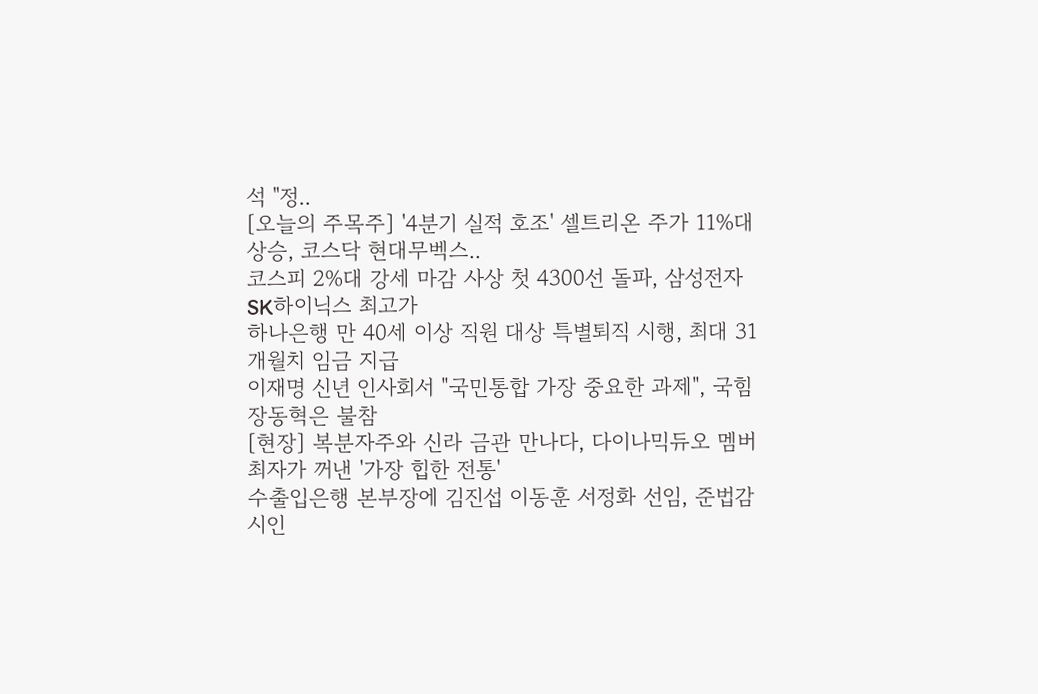석 "정..
[오늘의 주목주] '4분기 실적 호조' 셀트리온 주가 11%대 상승, 코스닥 현대무벡스..
코스피 2%대 강세 마감 사상 첫 4300선 돌파, 삼성전자 SK하이닉스 최고가
하나은행 만 40세 이상 직원 대상 특별퇴직 시행, 최대 31개월치 임금 지급
이재명 신년 인사회서 "국민통합 가장 중요한 과제", 국힘 장동혁은 불참
[현장] 복분자주와 신라 금관 만나다, 다이나믹듀오 멤버 최자가 꺼낸 '가장 힙한 전통'
수출입은행 본부장에 김진섭 이동훈 서정화 선임, 준법감시인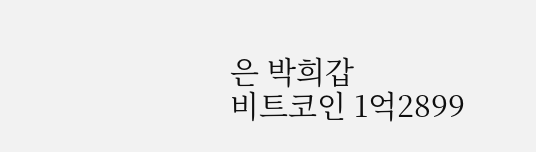은 박희갑
비트코인 1억2899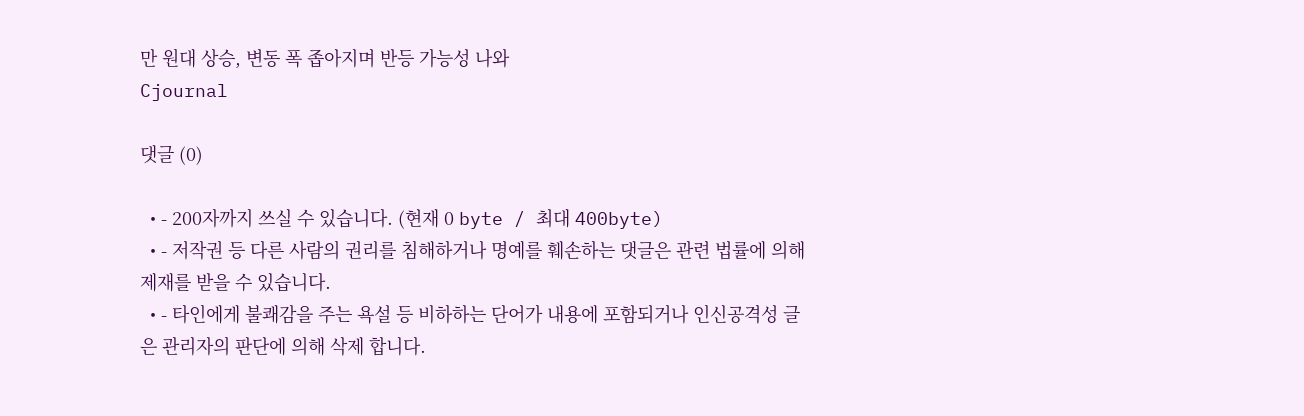만 원대 상승, 변동 폭 좁아지며 반등 가능성 나와
Cjournal

댓글 (0)

  • - 200자까지 쓰실 수 있습니다. (현재 0 byte / 최대 400byte)
  • - 저작권 등 다른 사람의 권리를 침해하거나 명예를 훼손하는 댓글은 관련 법률에 의해 제재를 받을 수 있습니다.
  • - 타인에게 불쾌감을 주는 욕설 등 비하하는 단어가 내용에 포함되거나 인신공격성 글은 관리자의 판단에 의해 삭제 합니다.